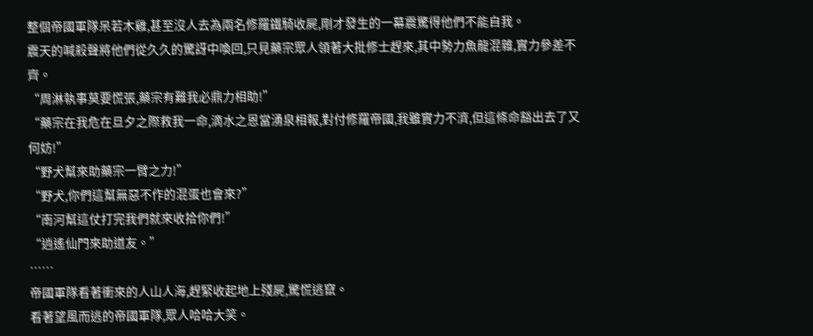整個帝國軍隊呆若木雞,甚至沒人去為兩名修羅鐵騎收屍,剛才發生的一幕震驚得他們不能自我。
震天的喊殺聲將他們從久久的驚訝中喚回,只見藥宗眾人領著大批修士趕來,其中勢力魚龍混雜,實力參差不齊。
“周淋執事莫要慌張,藥宗有難我必鼎力相助!”
“藥宗在我危在旦夕之際救我一命,滴水之恩當湧泉相報,對付修羅帝國,我雖實力不濟,但這條命豁出去了又何妨!”
“野犬幫來助藥宗一臂之力!”
“野犬,你們這幫無惡不作的混蛋也會來?”
“南河幫這仗打完我們就來收拾你們!”
“逍遙仙門來助道友。”
……
帝國軍隊看著衝來的人山人海,趕緊收起地上殘屍,驚慌逃竄。
看著望風而逃的帝國軍隊,眾人哈哈大笑。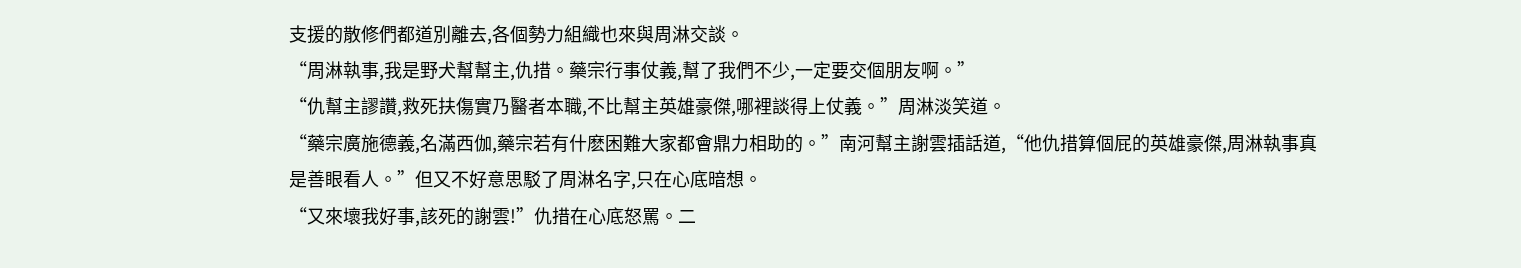支援的散修們都道別離去,各個勢力組織也來與周淋交談。
“周淋執事,我是野犬幫幫主,仇措。藥宗行事仗義,幫了我們不少,一定要交個朋友啊。”
“仇幫主謬讚,救死扶傷實乃醫者本職,不比幫主英雄豪傑,哪裡談得上仗義。”周淋淡笑道。
“藥宗廣施德義,名滿西伽,藥宗若有什麽困難大家都會鼎力相助的。”南河幫主謝雲插話道,“他仇措算個屁的英雄豪傑,周淋執事真是善眼看人。”但又不好意思駁了周淋名字,只在心底暗想。
“又來壞我好事,該死的謝雲!”仇措在心底怒罵。二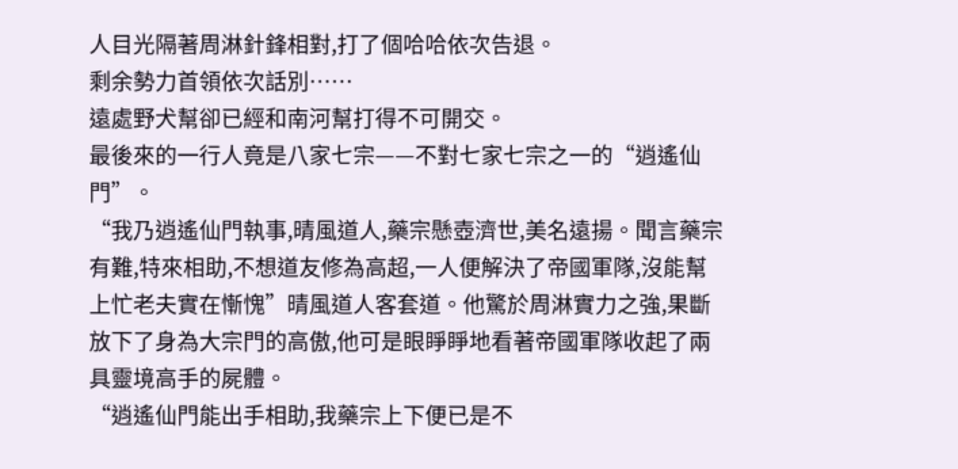人目光隔著周淋針鋒相對,打了個哈哈依次告退。
剩余勢力首領依次話別……
遠處野犬幫卻已經和南河幫打得不可開交。
最後來的一行人竟是八家七宗——不對七家七宗之一的“逍遙仙門”。
“我乃逍遙仙門執事,晴風道人,藥宗懸壺濟世,美名遠揚。聞言藥宗有難,特來相助,不想道友修為高超,一人便解決了帝國軍隊,沒能幫上忙老夫實在慚愧”晴風道人客套道。他驚於周淋實力之強,果斷放下了身為大宗門的高傲,他可是眼睜睜地看著帝國軍隊收起了兩具靈境高手的屍體。
“逍遙仙門能出手相助,我藥宗上下便已是不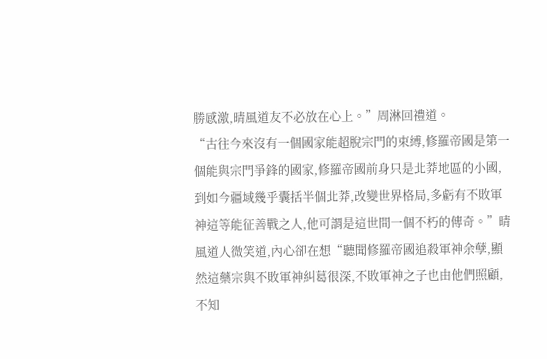勝感激,晴風道友不必放在心上。”周淋回禮道。
“古往今來沒有一個國家能超脫宗門的束縛,修羅帝國是第一個能與宗門爭鋒的國家,修羅帝國前身只是北莽地區的小國,到如今疆域幾乎囊括半個北莽,改變世界格局,多虧有不敗軍神這等能征善戰之人,他可謂是這世間一個不朽的傳奇。”晴風道人微笑道,內心卻在想“聽聞修羅帝國追殺軍神余孽,顯然這藥宗與不敗軍神糾葛很深,不敗軍神之子也由他們照顧,不知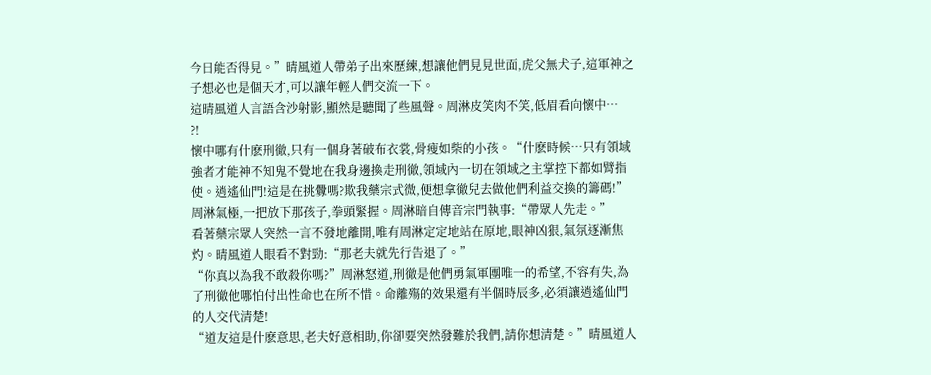今日能否得見。”晴風道人帶弟子出來歷練,想讓他們見見世面,虎父無犬子,這軍神之子想必也是個天才,可以讓年輕人們交流一下。
這晴風道人言語含沙射影,顯然是聽聞了些風聲。周淋皮笑肉不笑,低眉看向懷中…
?!
懷中哪有什麽刑徹,只有一個身著破布衣裳,骨瘦如柴的小孩。“什麽時候…只有領域強者才能神不知鬼不覺地在我身邊換走刑徹,領域內一切在領域之主掌控下都如臂指使。逍遙仙門!這是在挑釁嗎?欺我藥宗式微,便想拿徹兒去做他們利益交換的籌碼!”周淋氣極,一把放下那孩子,拳頭緊握。周淋暗自傳音宗門執事:“帶眾人先走。”
看著藥宗眾人突然一言不發地離開,唯有周淋定定地站在原地,眼神凶狠,氣氛逐漸焦灼。晴風道人眼看不對勁:“那老夫就先行告退了。”
“你真以為我不敢殺你嗎?”周淋怒道,刑徹是他們勇氣軍團唯一的希望,不容有失,為了刑徹他哪怕付出性命也在所不惜。命離殤的效果還有半個時辰多,必須讓逍遙仙門的人交代清楚!
“道友這是什麽意思,老夫好意相助,你卻要突然發難於我們,請你想清楚。”晴風道人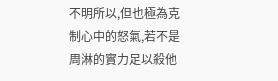不明所以,但也極為克制心中的怒氣,若不是周淋的實力足以殺他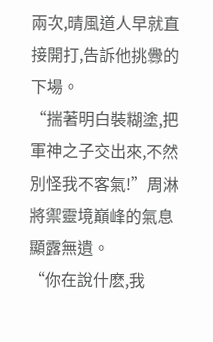兩次,晴風道人早就直接開打,告訴他挑釁的下場。
“揣著明白裝糊塗,把軍神之子交出來,不然別怪我不客氣!”周淋將禦靈境巔峰的氣息顯露無遺。
“你在說什麽,我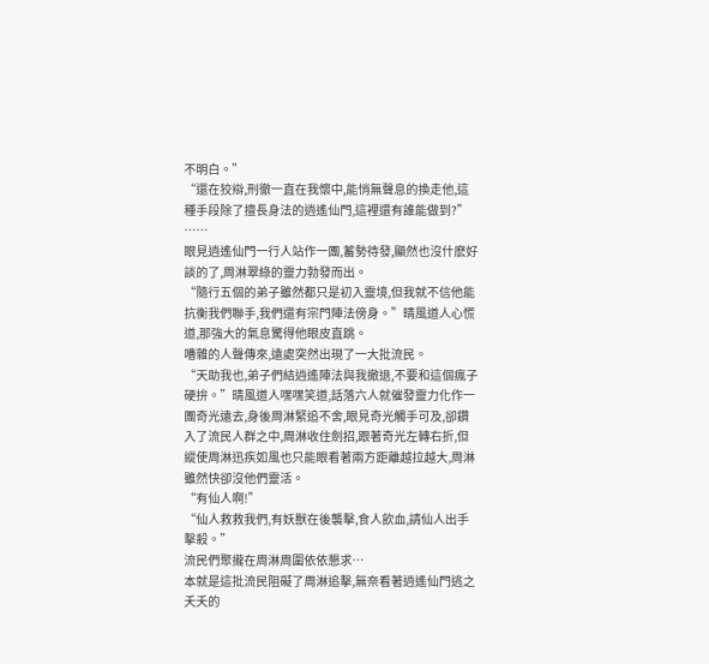不明白。”
“還在狡辯,刑徹一直在我懷中,能悄無聲息的換走他,這種手段除了擅長身法的逍遙仙門,這裡還有誰能做到?”
……
眼見逍遙仙門一行人站作一團,蓄勢待發,顯然也沒什麽好談的了,周淋翠綠的靈力勃發而出。
“隨行五個的弟子雖然都只是初入靈境,但我就不信他能抗衡我們聯手,我們還有宗門陣法傍身。”晴風道人心慌道,那強大的氣息驚得他眼皮直跳。
嘈雜的人聲傳來,遠處突然出現了一大批流民。
“天助我也,弟子們結逍遙陣法與我撤退,不要和這個瘋子硬拚。”晴風道人嘿嘿笑道,話落六人就催發靈力化作一團奇光遠去,身後周淋緊追不舍,眼見奇光觸手可及,卻鑽入了流民人群之中,周淋收住劍招,跟著奇光左轉右折,但縱使周淋迅疾如風也只能眼看著兩方距離越拉越大,周淋雖然快卻沒他們靈活。
“有仙人啊!”
“仙人救救我們,有妖獸在後襲擊,食人飲血,請仙人出手擊殺。”
流民們聚攏在周淋周圍依依懇求…
本就是這批流民阻礙了周淋追擊,無奈看著逍遙仙門逃之夭夭的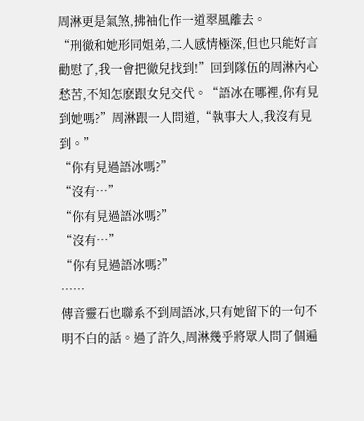周淋更是氣煞,拂袖化作一道翠風離去。
“刑徹和她形同姐弟,二人感情極深,但也只能好言勸慰了,我一會把徹兒找到!”回到隊伍的周淋內心愁苦,不知怎麽跟女兒交代。“語冰在哪裡,你有見到她嗎?”周淋跟一人問道,“執事大人,我沒有見到。”
“你有見過語冰嗎?”
“沒有…”
“你有見過語冰嗎?”
“沒有…”
“你有見過語冰嗎?”
……
傳音靈石也聯系不到周語冰,只有她留下的一句不明不白的話。過了許久,周淋幾乎將眾人問了個遍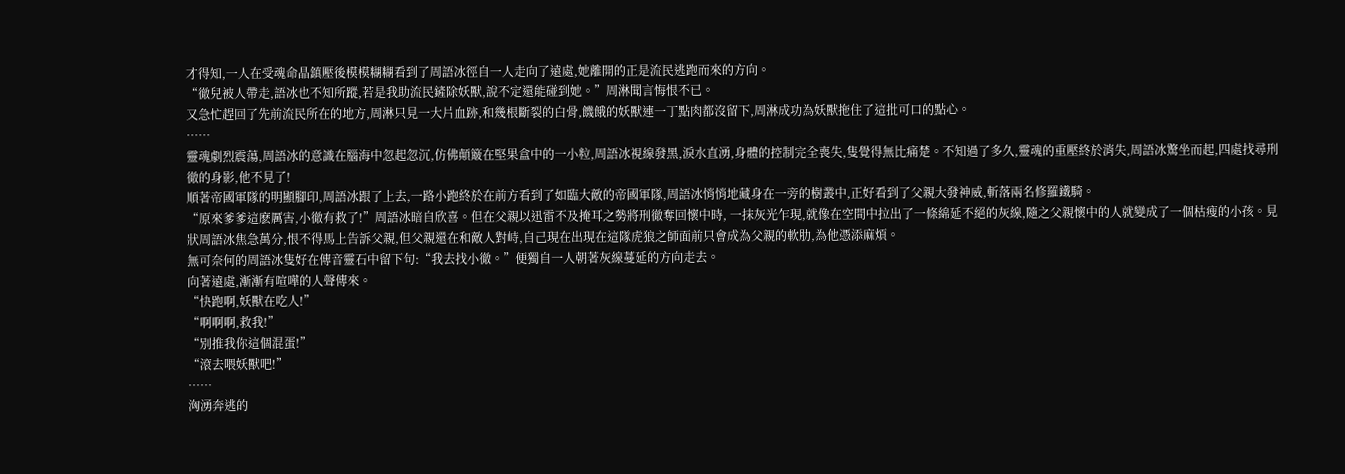才得知,一人在受魂命晶鎮壓後模模糊糊看到了周語冰徑自一人走向了遠處,她離開的正是流民逃跑而來的方向。
“徹兒被人帶走,語冰也不知所蹤,若是我助流民鏟除妖獸,說不定還能碰到她。”周淋聞言悔恨不已。
又急忙趕回了先前流民所在的地方,周淋只見一大片血跡,和幾根斷裂的白骨,饑餓的妖獸連一丁點肉都沒留下,周淋成功為妖獸拖住了這批可口的點心。
……
靈魂劇烈震蕩,周語冰的意識在腦海中忽起忽沉,仿佛顛簸在堅果盒中的一小粒,周語冰視線發黑,淚水直湧,身體的控制完全喪失,隻覺得無比痛楚。不知過了多久,靈魂的重壓終於消失,周語冰驚坐而起,四處找尋刑徹的身影,他不見了!
順著帝國軍隊的明顯腳印,周語冰跟了上去,一路小跑終於在前方看到了如臨大敵的帝國軍隊,周語冰悄悄地藏身在一旁的樹叢中,正好看到了父親大發神威,斬落兩名修羅鐵騎。
“原來爹爹這麽厲害,小徹有救了!”周語冰暗自欣喜。但在父親以迅雷不及掩耳之勢將刑徹奪回懷中時, 一抹灰光乍現,就像在空間中拉出了一條綿延不絕的灰線,隨之父親懷中的人就變成了一個枯瘦的小孩。見狀周語冰焦急萬分,恨不得馬上告訴父親,但父親還在和敵人對峙,自己現在出現在這隊虎狼之師面前只會成為父親的軟肋,為他憑添麻煩。
無可奈何的周語冰隻好在傳音靈石中留下句:“我去找小徹。”便獨自一人朝著灰線蔓延的方向走去。
向著遠處,漸漸有喧嘩的人聲傳來。
“快跑啊,妖獸在吃人!”
“啊啊啊,救我!”
“別推我你這個混蛋!”
“滾去喂妖獸吧!”
……
洶湧奔逃的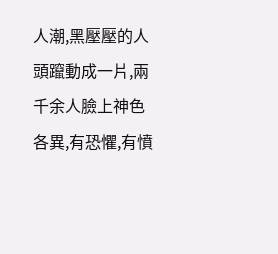人潮,黑壓壓的人頭躥動成一片,兩千余人臉上神色各異,有恐懼,有憤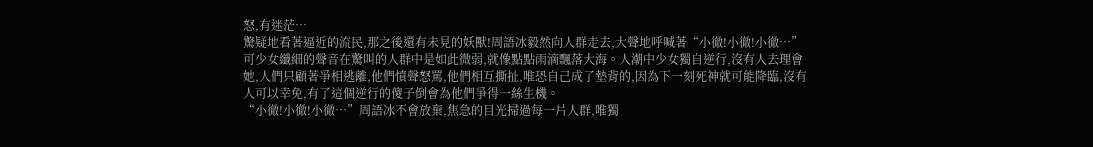怒,有迷茫…
驚疑地看著逼近的流民,那之後還有未見的妖獸!周語冰毅然向人群走去,大聲地呼喊著“小徹!小徹!小徹…”可少女纖細的聲音在驚叫的人群中是如此微弱,就像點點雨滴飄落大海。人潮中少女獨自逆行,沒有人去理會她,人們只顧著爭相逃離,他們憤聲怒罵,他們相互撕扯,唯恐自己成了墊背的,因為下一刻死神就可能降臨,沒有人可以幸免,有了這個逆行的傻子倒會為他們爭得一絲生機。
“小徹!小徹!小徹…”周語冰不會放棄,焦急的目光掃過每一片人群,唯獨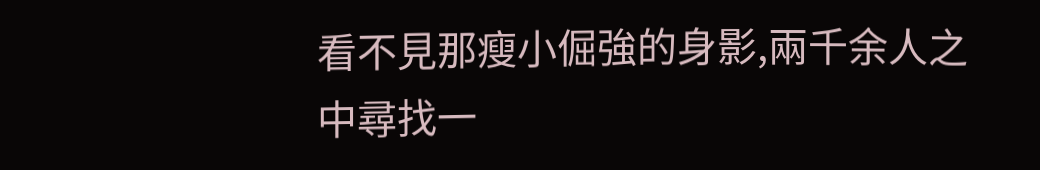看不見那瘦小倔強的身影,兩千余人之中尋找一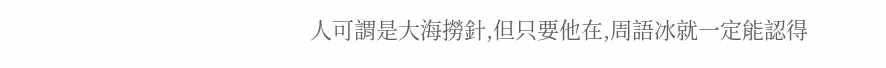人可謂是大海撈針,但只要他在,周語冰就一定能認得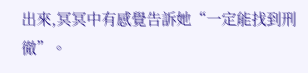出來,冥冥中有感覺告訴她“一定能找到刑徹”。